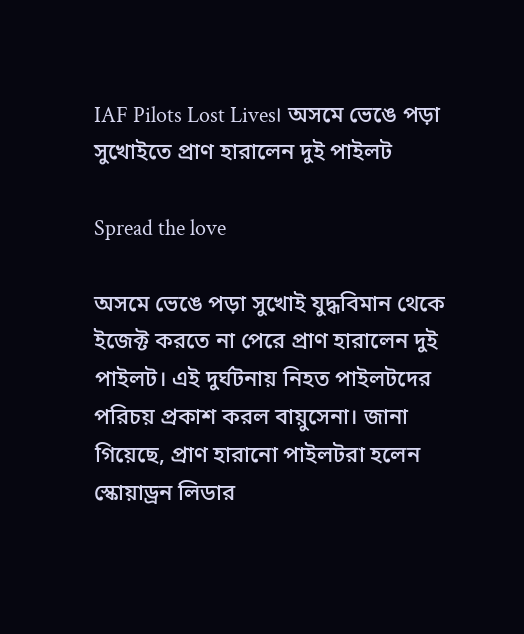IAF Pilots Lost Lives। অসমে ভেঙে পড়া সুখোইতে প্রাণ হারালেন দুই পাইলট

Spread the love

অসমে ভেঙে পড়া সুখোই যুদ্ধবিমান থেকে ইজেক্ট করতে না পেরে প্রাণ হারালেন দুই পাইলট। এই দুর্ঘটনায় নিহত পাইলটদের পরিচয় প্রকাশ করল বায়ুসেনা। জানা গিয়েছে, প্রাণ হারানো পাইলটরা হলেন স্কোয়াড্রন লিডার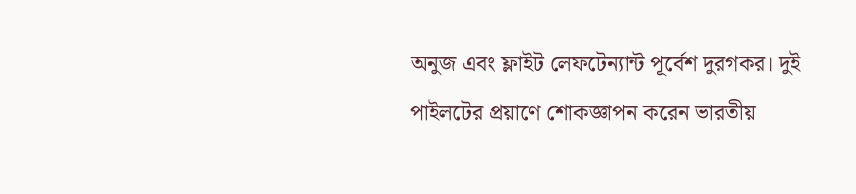অনুজ এবং ফ্লাইট লেফটেন্যান্ট পূর্বেশ দুরগকর। দুই পাইলটের প্রয়াণে শোকজ্ঞাপন করেন ভারতীয়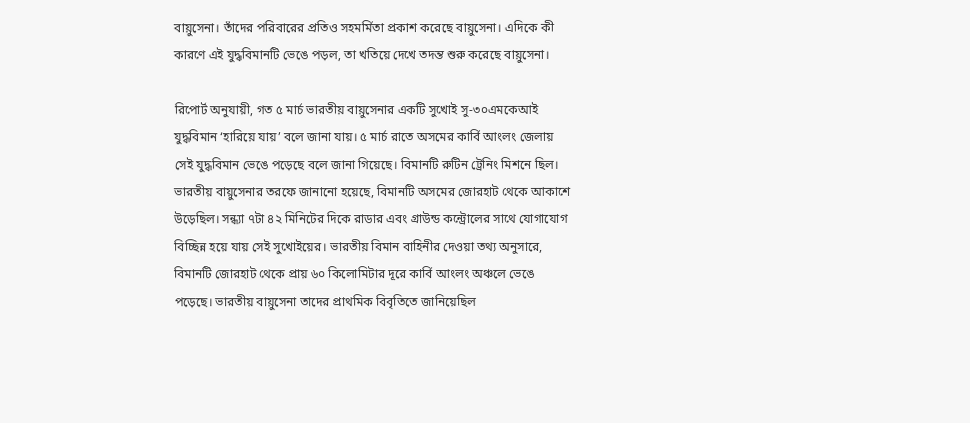বায়ুসেনা। তাঁদের পরিবারের প্রতিও সহমর্মিতা প্রকাশ করেছে বায়ুসেনা। এদিকে কী কারণে এই যুদ্ধবিমানটি ভেঙে পড়ল, তা খতিয়ে দেখে তদন্ত শুরু করেছে বায়ুসেনা।

রিপোর্ট অনুযায়ী, গত ৫ মার্চ ভারতীয় বায়ুসেনার একটি সুখোই সু-৩০এমকেআই যুদ্ধবিমান ‘হারিয়ে যায়’ বলে জানা যায়। ৫ মার্চ রাতে অসমের কার্বি আংলং জেলায় সেই যুদ্ধবিমান ভেঙে পড়েছে বলে জানা গিয়েছে। বিমানটি রুটিন ট্রেনিং মিশনে ছিল। ভারতীয় বায়ুসেনার তরফে জানানো হয়েছে, বিমানটি অসমের জোরহাট থেকে আকাশে উড়েছিল। সন্ধ্যা ৭টা ৪২ মিনিটের দিকে রাডার এবং গ্রাউন্ড কন্ট্রোলের সাথে যোগাযোগ বিচ্ছিন্ন হয়ে যায় সেই সুখোইয়ের। ভারতীয় বিমান বাহিনীর দেওয়া তথ্য অনুসারে, বিমানটি জোরহাট থেকে প্রায় ৬০ কিলোমিটার দূরে কার্বি আংলং অঞ্চলে ভেঙে পড়েছে। ভারতীয় বায়ুসেনা তাদের প্রাথমিক বিবৃতিতে জানিয়েছিল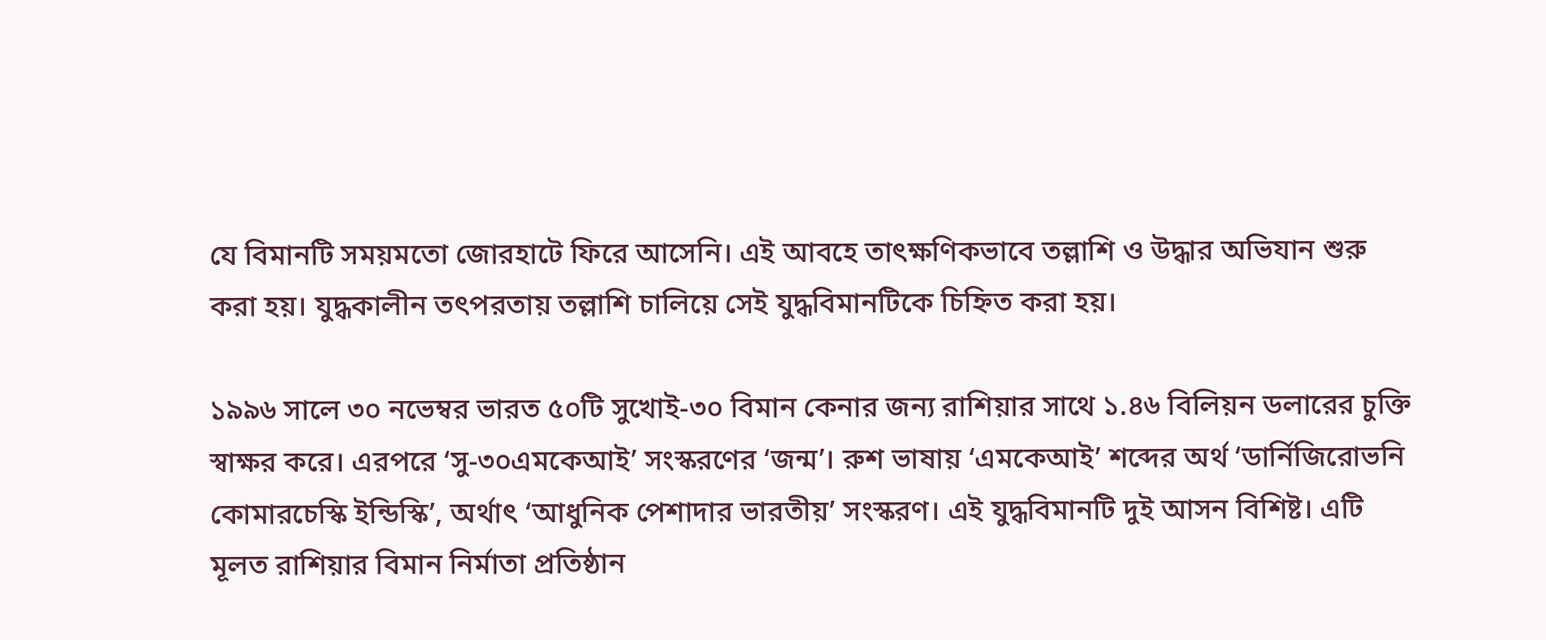যে বিমানটি সময়মতো জোরহাটে ফিরে আসেনি। এই আবহে তাৎক্ষণিকভাবে তল্লাশি ও উদ্ধার অভিযান শুরু করা হয়। যুদ্ধকালীন তৎপরতায় তল্লাশি চালিয়ে সেই যুদ্ধবিমানটিকে চিহ্নিত করা হয়।

১৯৯৬ সালে ৩০ নভেম্বর ভারত ৫০টি সুখোই-৩০ বিমান কেনার জন্য রাশিয়ার সাথে ১.৪৬ বিলিয়ন ডলারের চুক্তি স্বাক্ষর করে। এরপরে ‘সু-৩০এমকেআই’ সংস্করণের ‘জন্ম’। রুশ ভাষায় ‘এমকেআই’ শব্দের অর্থ ‘ডার্নিজিরোভনি কোমারচেস্কি ইন্ডিস্কি’, অর্থাৎ ‘আধুনিক পেশাদার ভারতীয়’ সংস্করণ। এই যুদ্ধবিমানটি দুই আসন বিশিষ্ট। এটি মূলত রাশিয়ার বিমান নির্মাতা প্রতিষ্ঠান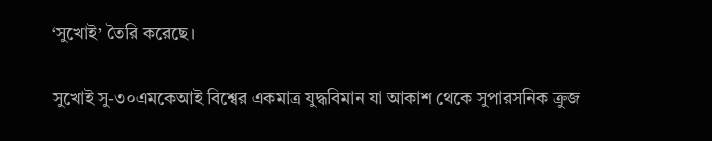‘সুখোই’ তৈরি করেছে।

সুখোই সু-৩০এমকেআই বিশ্বের একমাত্র যুদ্ধবিমান যা আকাশ থেকে সুপারসনিক ক্রুজ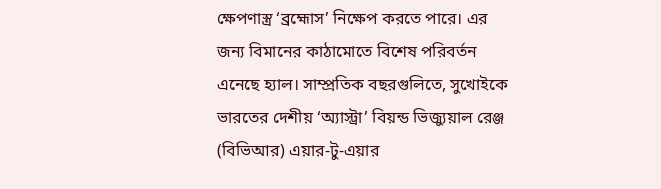ক্ষেপণাস্ত্র ‘ব্রহ্মোস’ নিক্ষেপ করতে পারে। এর জন্য বিমানের কাঠামোতে বিশেষ পরিবর্তন এনেছে হ্যাল। সাম্প্রতিক বছরগুলিতে, সুখোইকে ভারতের দেশীয় ‘অ্যাস্ট্রা’ বিয়ন্ড ভিজ্যুয়াল রেঞ্জ (বিভিআর) এয়ার-টু-এয়ার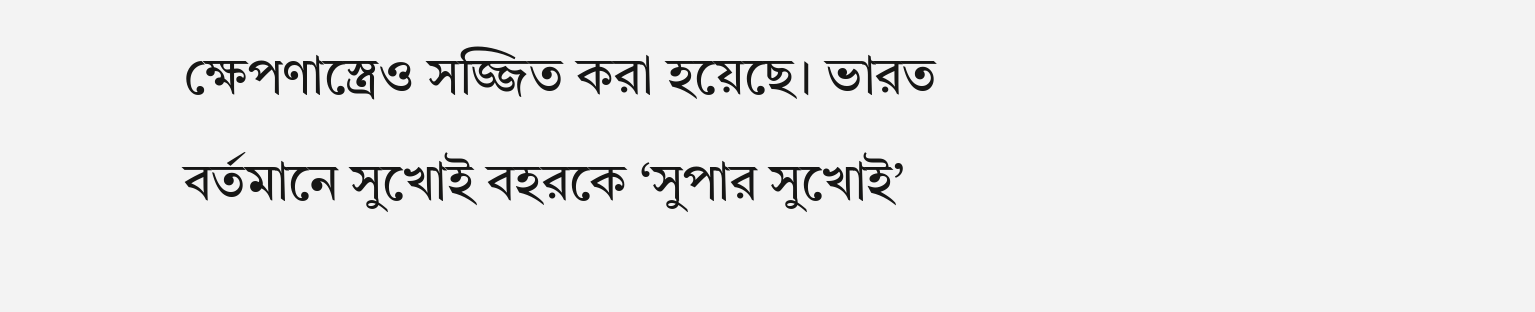ক্ষেপণাস্ত্রেও সজ্জিত করা হয়েছে। ভারত বর্তমানে সুখোই বহরকে ‘সুপার সুখোই’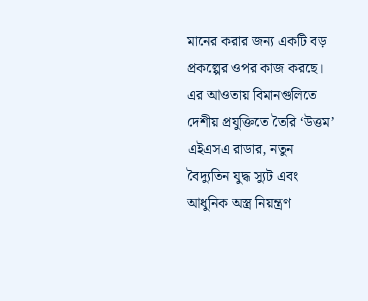মানের করার জন্য একটি বড় প্রকল্পের ওপর কাজ করছে। এর আওতায় বিমানগুলিতে দেশীয় প্রযুক্তিতে তৈরি ‘উত্তম’ এইএসএ রাডার, নতুন বৈদ্যুতিন যুদ্ধ স্যুট এবং আধুনিক অস্ত্র নিয়ন্ত্রণ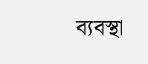ব্যবস্থা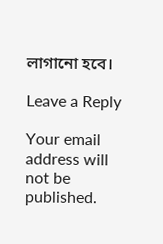লাগানো হবে।

Leave a Reply

Your email address will not be published.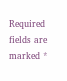Required fields are marked *